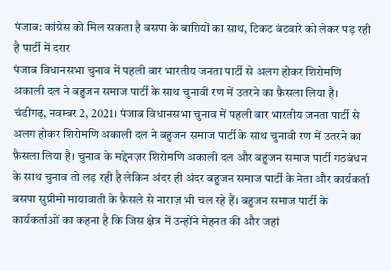पंजाब: कांग्रेस को मिल सकता है बसपा के बाग़ियों का साथ, टिकट बंटवारे को लेकर पड़ रही है पार्टी में दरार
पंजाब विधानसभा चुनाव में पहली बार भारतीय जनता पार्टी से अलग होकर शिरोमणि अकाली दल ने बहुजन समाज पार्टी के साथ चुनावी रण में उतरने का फ़ैसला लिया है।
चंडीगढ़, नवम्बर 2, 2021। पंजाब विधानसभा चुनाव में पहली बार भारतीय जनता पार्टी से अलग होकर शिरोमणि अकाली दल ने बहुजन समाज पार्टी के साथ चुनावी रण में उतरने का फ़ैसला लिया है। चुनाव के मद्देनज़र शिरोमणि अकाली दल और बहुजन समाज पार्टी गठबंधन के साथ चुनाव तो लड़ रही है लेकिन अंदर ही अंदर बहुजन समाज पार्टी के नेता और कार्यकर्ता बसपा सुप्रीमो मायावाती के फ़ैसले से नाराज़ भी चल रहे हैं। बहुजन समाज पार्टी के कार्यकर्ताओं का कहना है कि जिस क्षेत्र में उन्होंने मेहनत की और जहां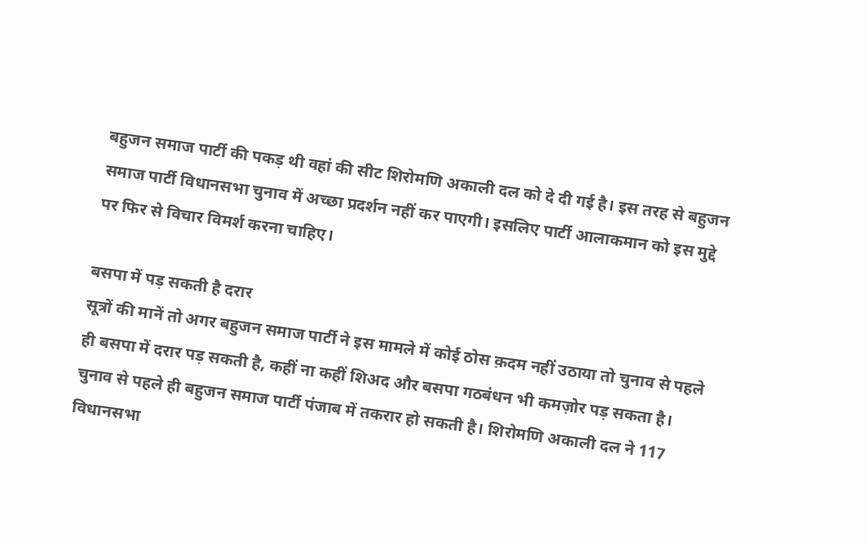बहुजन समाज पार्टी की पकड़ थी वहां की सीट शिरोमणि अकाली दल को दे दी गई है। इस तरह से बहुजन समाज पार्टी विधानसभा चुनाव में अच्छा प्रदर्शन नहीं कर पाएगी। इसलिए पार्टी आलाकमान को इस मुद्दे पर फिर से विचार विमर्श करना चाहिए।

बसपा में पड़ सकती है दरार
सूत्रों की मानें तो अगर बहुजन समाज पार्टी ने इस मामले में कोई ठोस क़दम नहीं उठाया तो चुनाव से पहले ही बसपा में दरार पड़ सकती है, कहीं ना कहीं शिअद और बसपा गठबंधन भी कमज़ोर पड़ सकता है। चुनाव से पहले ही बहुजन समाज पार्टी पंजाब में तकरार हो सकती है। शिरोमणि अकाली दल ने 117 विधानसभा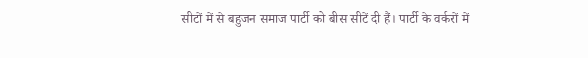सीटों में से बहुजन समाज पार्टी को बीस सीटें दी हैं। पार्टी के वर्करों में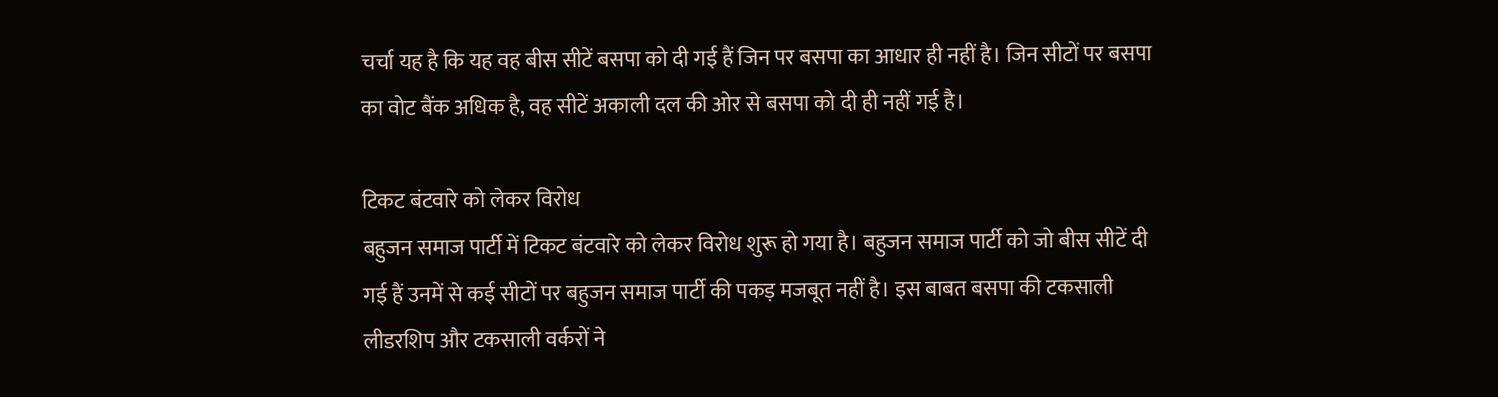चर्चा यह है कि यह वह बीस सीटें बसपा को दी गई हैं जिन पर बसपा का आधार ही नहीं है। जिन सीटों पर बसपा का वोट बैंक अधिक है, वह सीटें अकाली दल की ओर से बसपा को दी ही नहीं गई है।

टिकट बंटवारे को लेकर विरोध
बहुजन समाज पार्टी में टिकट बंटवारे को लेकर विरोध शुरू हो गया है। बहुजन समाज पार्टी को जो बीस सीटें दी गई हैं उनमें से कई सीटों पर बहुजन समाज पार्टी की पकड़ मजबूत नहीं है। इस बाबत बसपा की टकसाली लीडरशिप और टकसाली वर्करों ने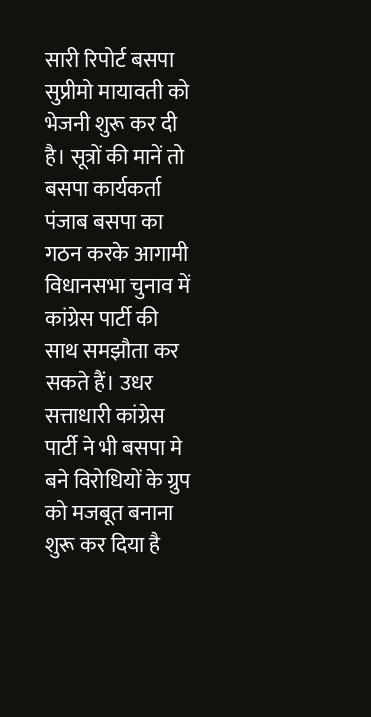सारी रिपोर्ट बसपा सुप्रीमो मायावती को भेजनी शुरू कर दी है। सूत्रों की मानें तो बसपा कार्यकर्ता पंजाब बसपा का गठन करके आगामी विधानसभा चुनाव में कांग्रेस पार्टी की साथ समझौता कर सकते हैं। उधर सत्ताधारी कांग्रेस पार्टी ने भी बसपा मे बने विरोधियों के ग्रुप को मजबूत बनाना शुरू कर दिया है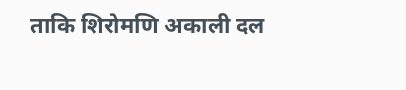ताकि शिरोमणि अकाली दल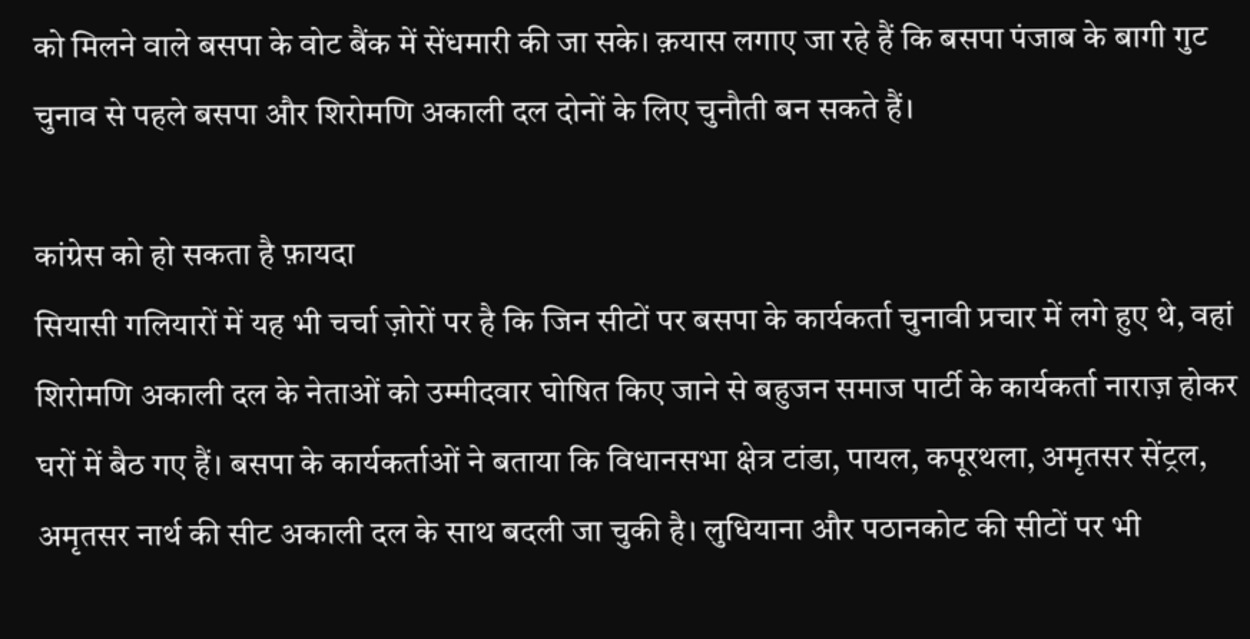को मिलने वाले बसपा के वोट बैंक में सेंधमारी की जा सके। क़यास लगाए जा रहे हैं कि बसपा पंजाब के बागी गुट चुनाव से पहले बसपा और शिरोमणि अकाली दल दोनों के लिए चुनौती बन सकते हैं।

कांग्रेस को हो सकता है फ़ायदा
सियासी गलियारों में यह भी चर्चा ज़ोरों पर है कि जिन सीटों पर बसपा के कार्यकर्ता चुनावी प्रचार में लगे हुए थे, वहां शिरोमणि अकाली दल के नेताओं को उम्मीदवार घोषित किए जाने से बहुजन समाज पार्टी के कार्यकर्ता नाराज़ होकर घरों में बैठ गए हैं। बसपा के कार्यकर्ताओं ने बताया कि विधानसभा क्षेत्र टांडा, पायल, कपूरथला, अमृतसर सेंट्रल, अमृतसर नार्थ की सीट अकाली दल के साथ बदली जा चुकी है। लुधियाना और पठानकोट की सीटों पर भी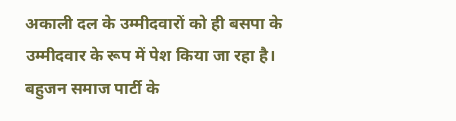अकाली दल के उम्मीदवारों को ही बसपा के उम्मीदवार के रूप में पेश किया जा रहा है। बहुजन समाज पार्टी के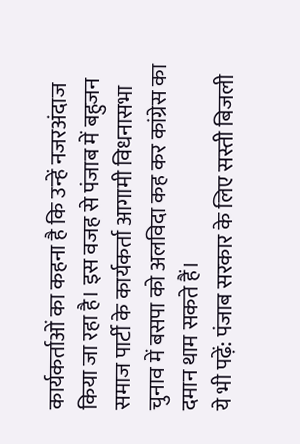कार्यकर्ताओं का कहना है कि उन्हें नजरअंदाज किया जा रहा है। इस वजह से पंजाब में बहुजन समाज पार्टी के कार्यकर्ता आगामी विधनासभा चुनाव में बसपा को अलविदा कह कर कांग्रेस का दमान थाम सकते हैं।
ये भी पढ़ें: पंजाब सरकार के लिए सस्ती बिजली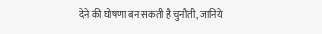देने की घोषणा बन सकती है चुनौती, जानिये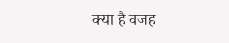क्या है वजह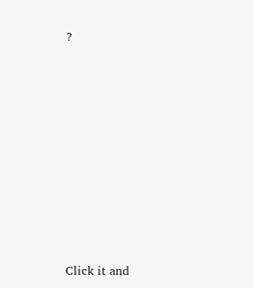?












Click it and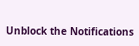Unblock the Notifications